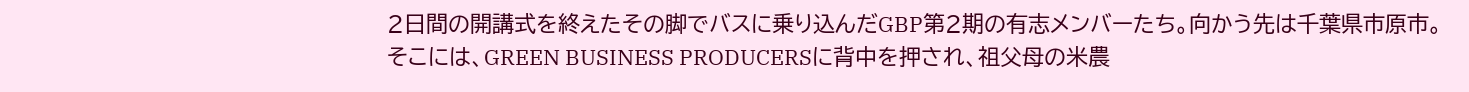2日間の開講式を終えたその脚でバスに乗り込んだGBP第2期の有志メンバーたち。向かう先は千葉県市原市。
そこには、GREEN BUSINESS PRODUCERSに背中を押され、祖父母の米農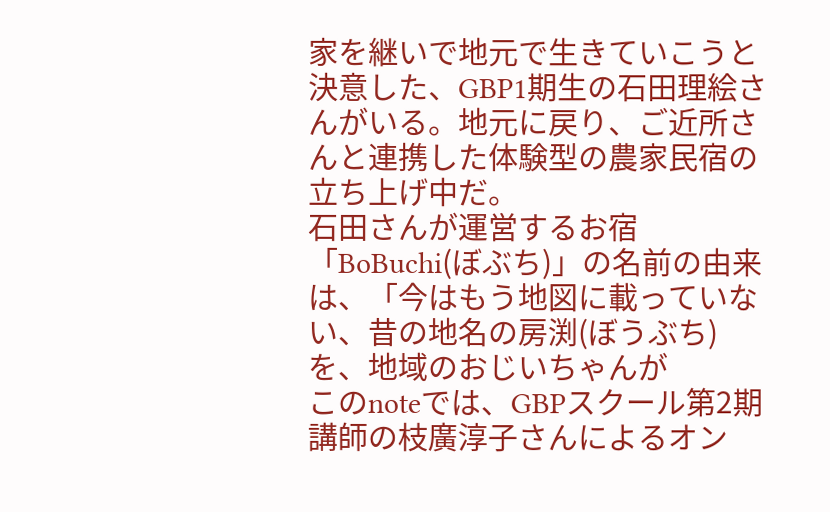家を継いで地元で生きていこうと決意した、GBP1期生の石田理絵さんがいる。地元に戻り、ご近所さんと連携した体験型の農家民宿の立ち上げ中だ。
石田さんが運営するお宿「BoBuchi(ぼぶち)」の名前の由来は、「今はもう地図に載っていない、昔の地名の房渕(ぼうぶち)を、地域のおじいちゃんが
このnoteでは、GBPスクール第2期講師の枝廣淳子さんによるオン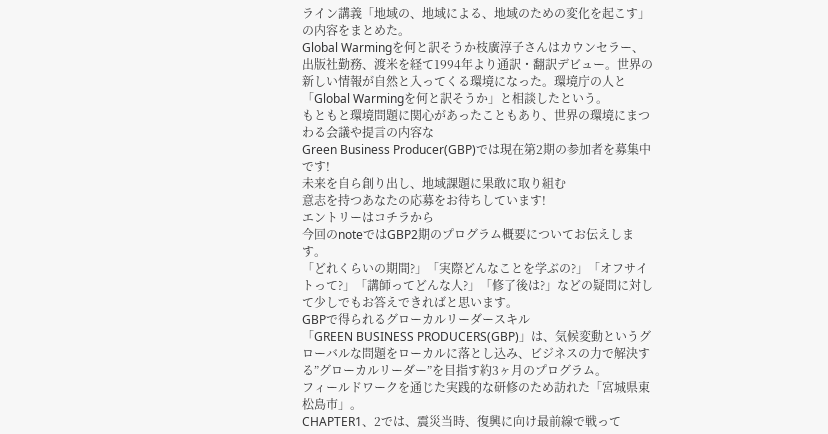ライン講義「地域の、地域による、地域のための変化を起こす」の内容をまとめた。
Global Warmingを何と訳そうか枝廣淳子さんはカウンセラー、出版社勤務、渡米を経て1994年より通訳・翻訳デビュー。世界の新しい情報が自然と入ってくる環境になった。環境庁の人と「Global Warmingを何と訳そうか」と相談したという。
もともと環境問題に関心があったこともあり、世界の環境にまつわる会議や提言の内容な
Green Business Producer(GBP)では現在第2期の参加者を募集中です!
未来を自ら創り出し、地域課題に果敢に取り組む
意志を持つあなたの応募をお待ちしています!
エントリーはコチラから
今回のnoteではGBP2期のプログラム概要についてお伝えします。
「どれくらいの期間?」「実際どんなことを学ぶの?」「オフサイトって?」「講師ってどんな人?」「修了後は?」などの疑問に対して少しでもお答えできればと思います。
GBPで得られるグローカルリーダースキル
「GREEN BUSINESS PRODUCERS(GBP)」は、気候変動というグローバルな問題をローカルに落とし込み、ビジネスの力で解決する”グローカルリーダー”を目指す約3ヶ月のプログラム。
フィールドワークを通じた実践的な研修のため訪れた「宮城県東松島市」。
CHAPTER1、2では、震災当時、復興に向け最前線で戦って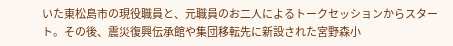いた東松島市の現役職員と、元職員のお二人によるトークセッションからスタート。その後、震災復興伝承館や集団移転先に新設された宮野森小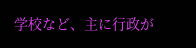学校など、主に行政が